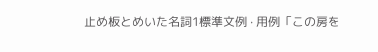止め板とめいた名詞1標準文例 · 用例「この房を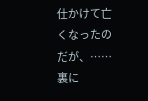仕かけて亡くなったのだが、……裏に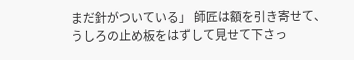まだ針がついている」 師匠は額を引き寄せて、うしろの止め板をはずして見せて下さっ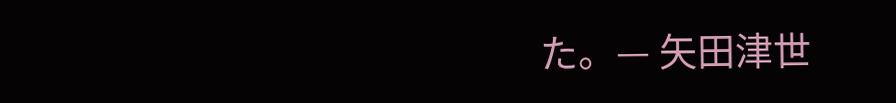た。— 矢田津世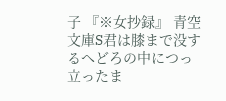子 『※女抄録』 青空文庫S君は膝まで没するへどろの中につっ立ったま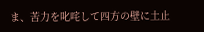ま、苦力を叱咤して四方の壁に土止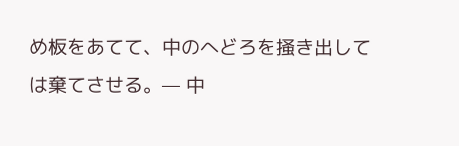め板をあてて、中のへどろを掻き出しては棄てさせる。— 中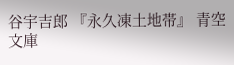谷宇吉郎 『永久凍土地帯』 青空文庫